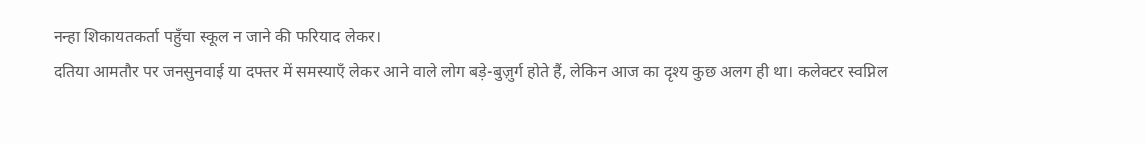नन्हा शिकायतकर्ता पहुँचा स्कूल न जाने की फरियाद लेकर।
दतिया आमतौर पर जनसुनवाई या दफ्तर में समस्याएँ लेकर आने वाले लोग बड़े-बुज़ुर्ग होते हैं, लेकिन आज का दृश्य कुछ अलग ही था। कलेक्टर स्वप्निल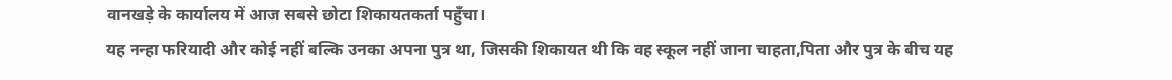वानखड़े के कार्यालय में आज सबसे छोटा शिकायतकर्ता पहुँचा।
यह नन्हा फरियादी और कोई नहीं बल्कि उनका अपना पुत्र था, जिसकी शिकायत थी कि वह स्कूल नहीं जाना चाहता,पिता और पुत्र के बीच यह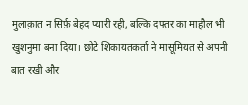मुलाक़ात न सिर्फ़ बेहद प्यारी रही, बल्कि दफ्तर का माहौल भी खुशनुमा बना दिया। छोटे शिकायतकर्ता ने मासूमियत से अपनी बात रखी और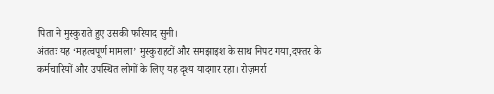पिता ने मुस्कुराते हुए उसकी फरियाद सुनी।
अंततः यह ‘महत्वपूर्ण मामला’ मुस्कुराहटों और समझाइश के साथ निपट गया,दफ्तर के कर्मचारियों और उपस्थित लोगों के लिए यह दृश्य यादगार रहा। रोज़मर्रा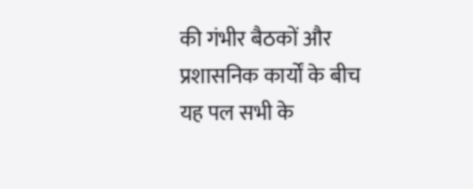की गंभीर बैठकों और प्रशासनिक कार्यों के बीच यह पल सभी के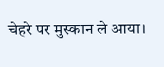चेहरे पर मुस्कान ले आया।